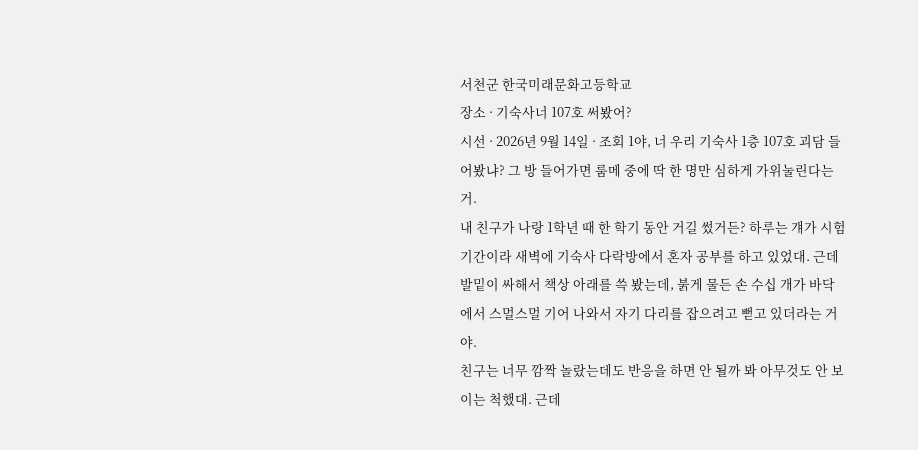서천군 한국미래문화고등학교
장소 · 기숙사너 107호 써봤어?
시선 · 2026년 9월 14일 · 조회 1야, 너 우리 기숙사 1층 107호 괴담 들어봤냐? 그 방 들어가면 룸메 중에 딱 한 명만 심하게 가위눌린다는 거.
내 친구가 나랑 1학년 때 한 학기 동안 거길 썼거든? 하루는 걔가 시험 기간이라 새벽에 기숙사 다락방에서 혼자 공부를 하고 있었대. 근데 발밑이 싸해서 책상 아래를 쓱 봤는데, 붉게 물든 손 수십 개가 바닥에서 스멀스멀 기어 나와서 자기 다리를 잡으려고 뻗고 있더라는 거야.
친구는 너무 깜짝 놀랐는데도 반응을 하면 안 될까 봐 아무것도 안 보이는 척했대. 근데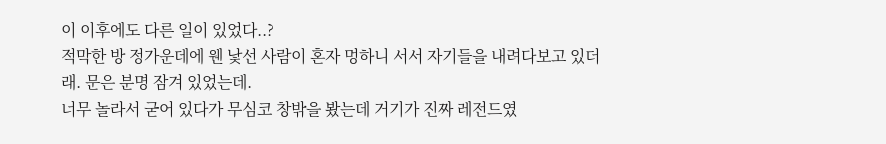이 이후에도 다른 일이 있었다..?
적막한 방 정가운데에 웬 낯선 사람이 혼자 멍하니 서서 자기들을 내려다보고 있더래. 문은 분명 잠겨 있었는데.
너무 놀라서 굳어 있다가 무심코 창밖을 봤는데 거기가 진짜 레전드였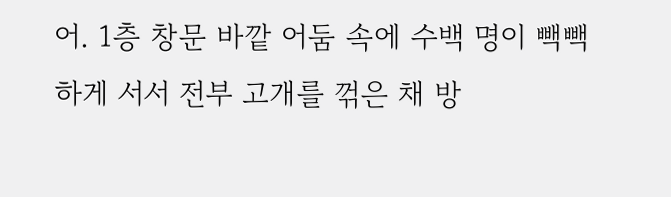어. 1층 창문 바깥 어둠 속에 수백 명이 빽빽하게 서서 전부 고개를 꺾은 채 방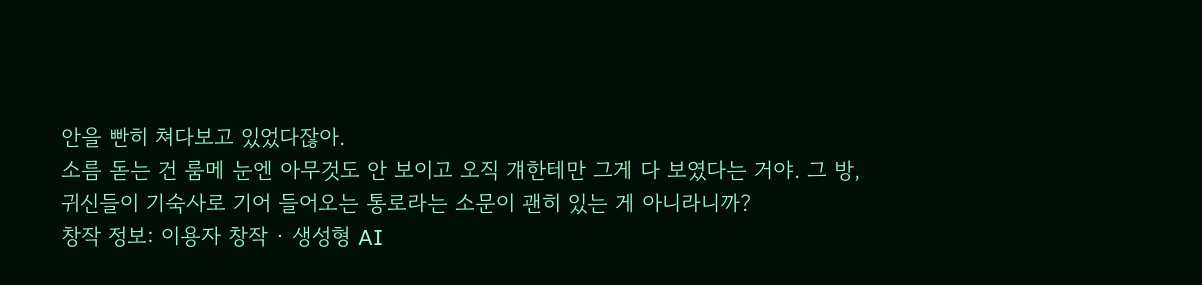안을 빤히 쳐다보고 있었다잖아.
소름 돋는 건 룸메 눈엔 아무것도 안 보이고 오직 걔한테만 그게 다 보였다는 거야. 그 방, 귀신들이 기숙사로 기어 들어오는 통로라는 소문이 괜히 있는 게 아니라니까?
창작 정보: 이용자 창작 · 생성형 AI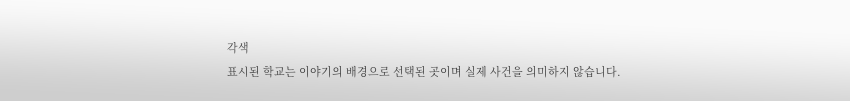각색
표시된 학교는 이야기의 배경으로 선택된 곳이며 실제 사건을 의미하지 않습니다.